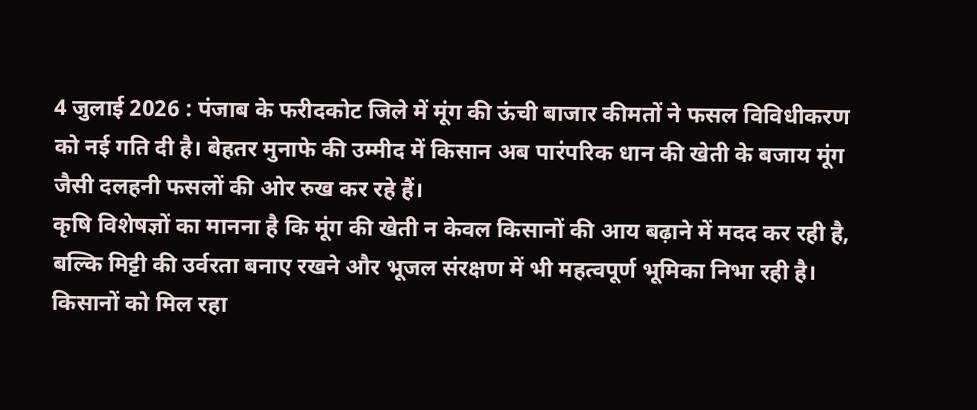4 जुलाई 2026 : पंजाब के फरीदकोट जिले में मूंग की ऊंची बाजार कीमतों ने फसल विविधीकरण को नई गति दी है। बेहतर मुनाफे की उम्मीद में किसान अब पारंपरिक धान की खेती के बजाय मूंग जैसी दलहनी फसलों की ओर रुख कर रहे हैं।
कृषि विशेषज्ञों का मानना है कि मूंग की खेती न केवल किसानों की आय बढ़ाने में मदद कर रही है, बल्कि मिट्टी की उर्वरता बनाए रखने और भूजल संरक्षण में भी महत्वपूर्ण भूमिका निभा रही है।
किसानों को मिल रहा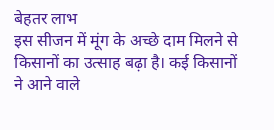बेहतर लाभ
इस सीजन में मूंग के अच्छे दाम मिलने से किसानों का उत्साह बढ़ा है। कई किसानों ने आने वाले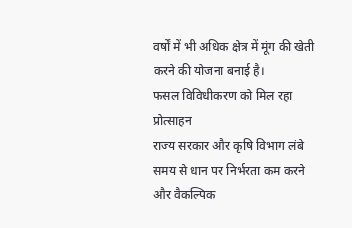वर्षों में भी अधिक क्षेत्र में मूंग की खेती करने की योजना बनाई है।
फसल विविधीकरण को मिल रहा प्रोत्साहन
राज्य सरकार और कृषि विभाग लंबे समय से धान पर निर्भरता कम करने और वैकल्पिक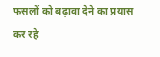फसलों को बढ़ावा देने का प्रयास कर रहे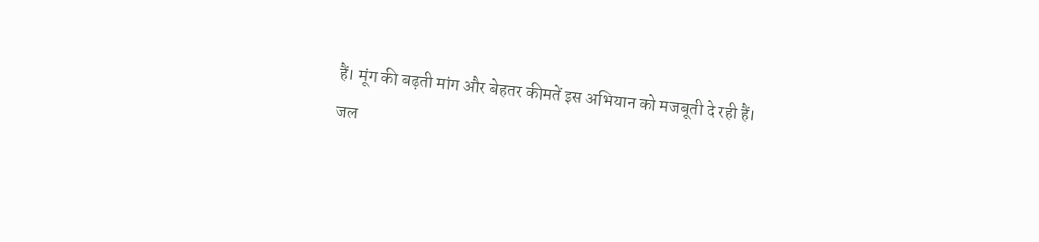हैं। मूंग की बढ़ती मांग और बेहतर कीमतें इस अभियान को मजबूती दे रही हैं।
जल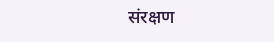संरक्षण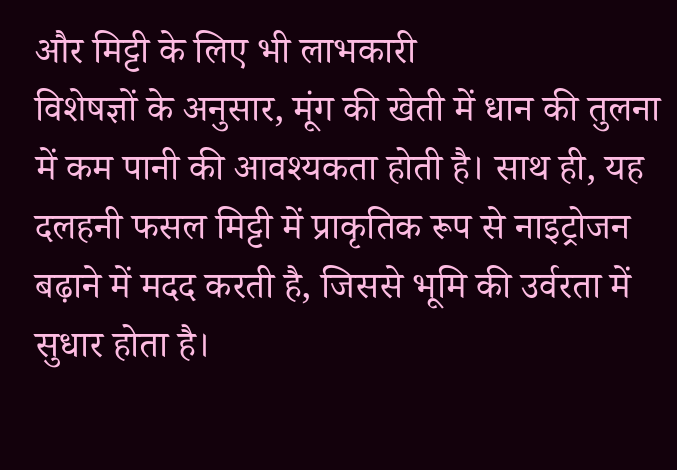और मिट्टी के लिए भी लाभकारी
विशेषज्ञों के अनुसार, मूंग की खेती में धान की तुलना में कम पानी की आवश्यकता होती है। साथ ही, यह दलहनी फसल मिट्टी में प्राकृतिक रूप से नाइट्रोजन बढ़ाने में मदद करती है, जिससे भूमि की उर्वरता में सुधार होता है।